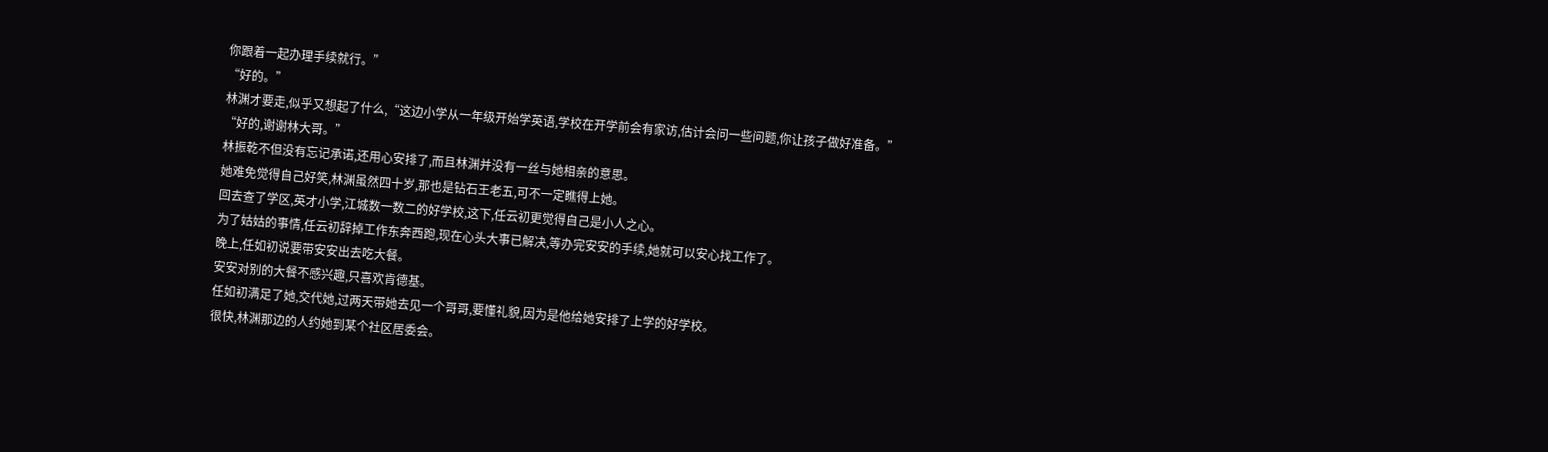你跟着一起办理手续就行。”
“好的。”
林渊才要走,似乎又想起了什么,“这边小学从一年级开始学英语,学校在开学前会有家访,估计会问一些问题,你让孩子做好准备。”
“好的,谢谢林大哥。”
林振乾不但没有忘记承诺,还用心安排了,而且林渊并没有一丝与她相亲的意思。
她难免觉得自己好笑,林渊虽然四十岁,那也是钻石王老五,可不一定瞧得上她。
回去查了学区,英才小学,江城数一数二的好学校,这下,任云初更觉得自己是小人之心。
为了姑姑的事情,任云初辞掉工作东奔西跑,现在心头大事已解决,等办完安安的手续,她就可以安心找工作了。
晚上,任如初说要带安安出去吃大餐。
安安对别的大餐不感兴趣,只喜欢肯德基。
任如初满足了她,交代她,过两天带她去见一个哥哥,要懂礼貌,因为是他给她安排了上学的好学校。
很快,林渊那边的人约她到某个社区居委会。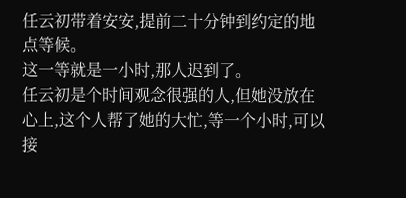任云初带着安安,提前二十分钟到约定的地点等候。
这一等就是一小时,那人迟到了。
任云初是个时间观念很强的人,但她没放在心上,这个人帮了她的大忙,等一个小时,可以接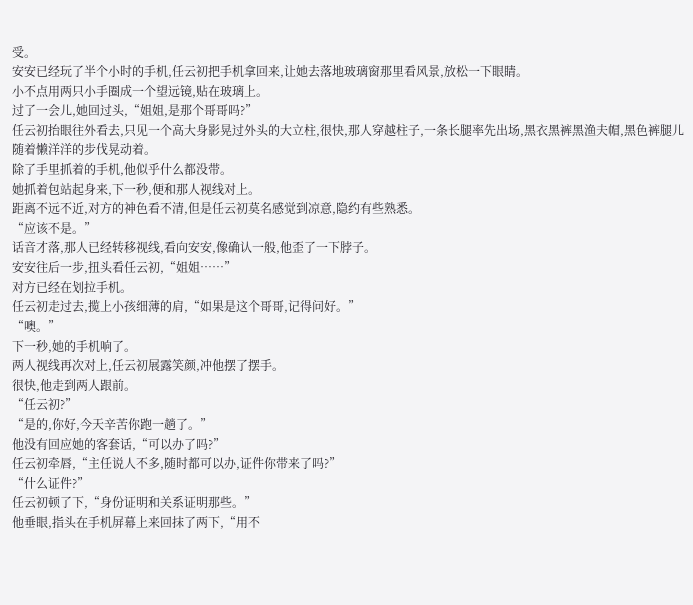受。
安安已经玩了半个小时的手机,任云初把手机拿回来,让她去落地玻璃窗那里看风景,放松一下眼睛。
小不点用两只小手圈成一个望远镜,贴在玻璃上。
过了一会儿,她回过头,“姐姐,是那个哥哥吗?”
任云初抬眼往外看去,只见一个高大身影晃过外头的大立柱,很快,那人穿越柱子,一条长腿率先出场,黑衣黑裤黑渔夫帽,黑色裤腿儿随着懒洋洋的步伐晃动着。
除了手里抓着的手机,他似乎什么都没带。
她抓着包站起身来,下一秒,便和那人视线对上。
距离不远不近,对方的神色看不清,但是任云初莫名感觉到凉意,隐约有些熟悉。
“应该不是。”
话音才落,那人已经转移视线,看向安安,像确认一般,他歪了一下脖子。
安安往后一步,扭头看任云初,“姐姐……”
对方已经在划拉手机。
任云初走过去,揽上小孩细薄的肩,“如果是这个哥哥,记得问好。”
“噢。”
下一秒,她的手机响了。
两人视线再次对上,任云初展露笑颜,冲他摆了摆手。
很快,他走到两人跟前。
“任云初?”
“是的,你好,今天辛苦你跑一趟了。”
他没有回应她的客套话,“可以办了吗?”
任云初牵唇,“主任说人不多,随时都可以办,证件你带来了吗?”
“什么证件?”
任云初顿了下,“身份证明和关系证明那些。”
他垂眼,指头在手机屏幕上来回抹了两下,“用不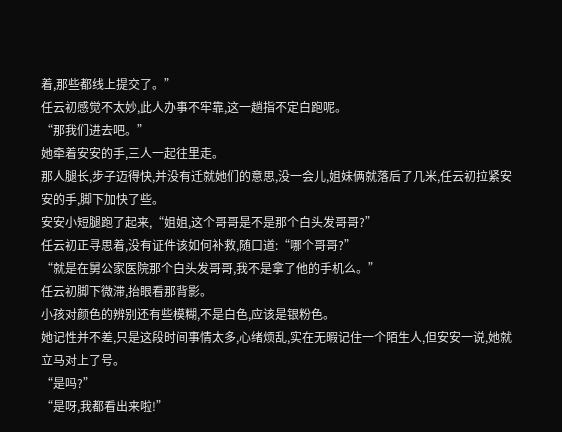着,那些都线上提交了。”
任云初感觉不太妙,此人办事不牢靠,这一趟指不定白跑呢。
“那我们进去吧。”
她牵着安安的手,三人一起往里走。
那人腿长,步子迈得快,并没有迁就她们的意思,没一会儿,姐妹俩就落后了几米,任云初拉紧安安的手,脚下加快了些。
安安小短腿跑了起来,“姐姐,这个哥哥是不是那个白头发哥哥?”
任云初正寻思着,没有证件该如何补救,随口道:“哪个哥哥?”
“就是在舅公家医院那个白头发哥哥,我不是拿了他的手机么。”
任云初脚下微滞,抬眼看那背影。
小孩对颜色的辨别还有些模糊,不是白色,应该是银粉色。
她记性并不差,只是这段时间事情太多,心绪烦乱,实在无暇记住一个陌生人,但安安一说,她就立马对上了号。
“是吗?”
“是呀,我都看出来啦!”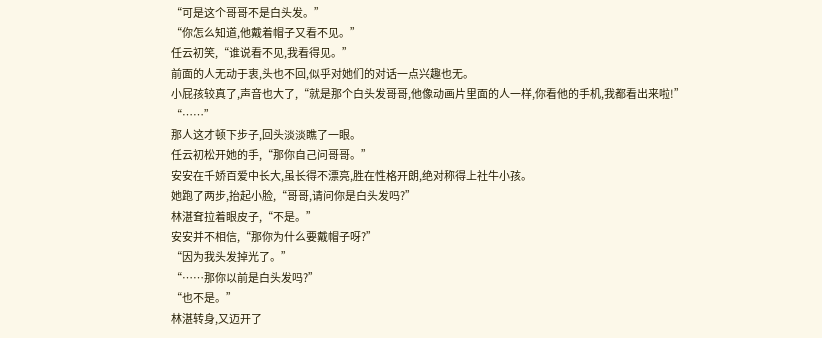“可是这个哥哥不是白头发。”
“你怎么知道,他戴着帽子又看不见。”
任云初笑,“谁说看不见,我看得见。”
前面的人无动于衷,头也不回,似乎对她们的对话一点兴趣也无。
小屁孩较真了,声音也大了,“就是那个白头发哥哥,他像动画片里面的人一样,你看他的手机,我都看出来啦!”
“……”
那人这才顿下步子,回头淡淡瞧了一眼。
任云初松开她的手,“那你自己问哥哥。”
安安在千娇百爱中长大,虽长得不漂亮,胜在性格开朗,绝对称得上社牛小孩。
她跑了两步,抬起小脸,“哥哥,请问你是白头发吗?”
林湛耷拉着眼皮子,“不是。”
安安并不相信,“那你为什么要戴帽子呀?”
“因为我头发掉光了。”
“……那你以前是白头发吗?”
“也不是。”
林湛转身,又迈开了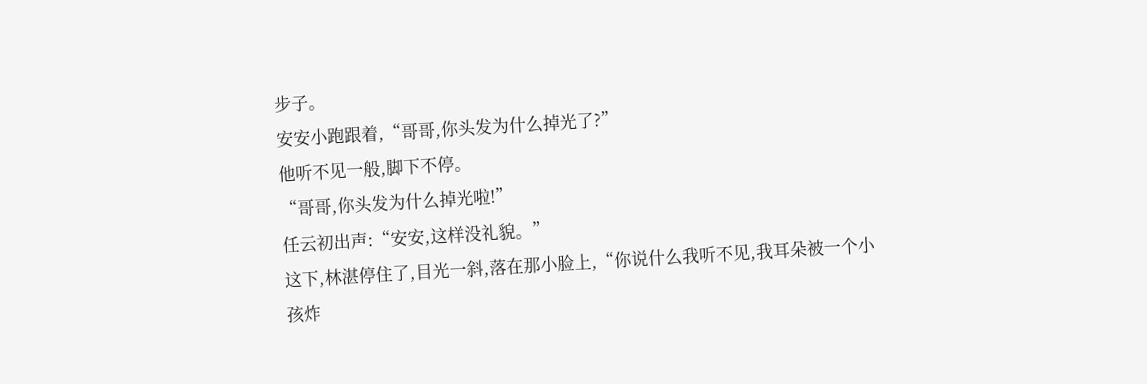步子。
安安小跑跟着,“哥哥,你头发为什么掉光了?”
他听不见一般,脚下不停。
“哥哥,你头发为什么掉光啦!”
任云初出声:“安安,这样没礼貌。”
这下,林湛停住了,目光一斜,落在那小脸上,“你说什么我听不见,我耳朵被一个小孩炸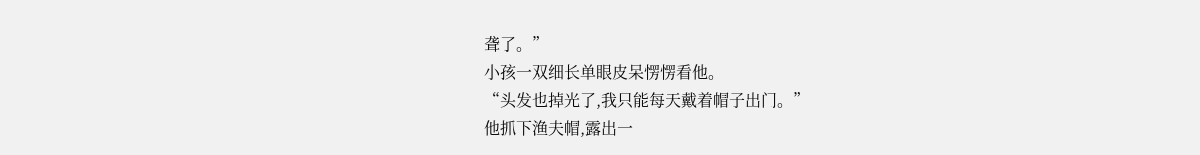聋了。”
小孩一双细长单眼皮呆愣愣看他。
“头发也掉光了,我只能每天戴着帽子出门。”
他抓下渔夫帽,露出一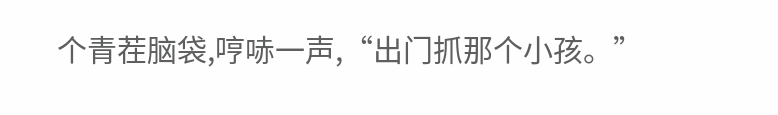个青茬脑袋,哼哧一声,“出门抓那个小孩。”